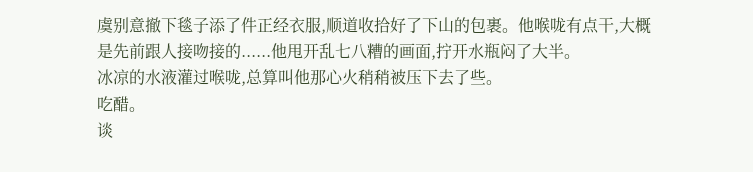虞别意撤下毯子添了件正经衣服,顺道收拾好了下山的包裹。他喉咙有点干,大概是先前跟人接吻接的......他甩开乱七八糟的画面,拧开水瓶闷了大半。
冰凉的水液灌过喉咙,总算叫他那心火稍稍被压下去了些。
吃醋。
谈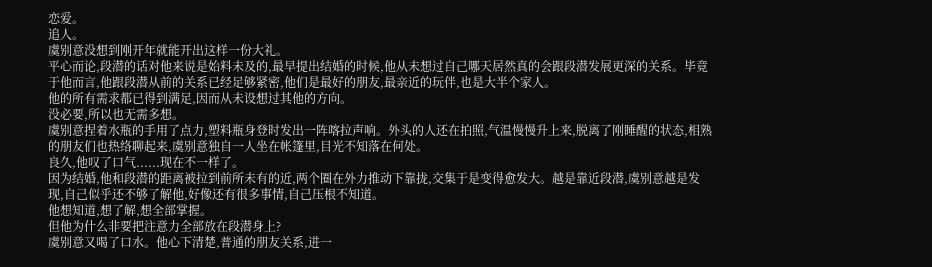恋爱。
追人。
虞别意没想到刚开年就能开出这样一份大礼。
平心而论,段潜的话对他来说是始料未及的,最早提出结婚的时候,他从未想过自己哪天居然真的会跟段潜发展更深的关系。毕竟于他而言,他跟段潜从前的关系已经足够紧密,他们是最好的朋友,最亲近的玩伴,也是大半个家人。
他的所有需求都已得到满足,因而从未设想过其他的方向。
没必要,所以也无需多想。
虞别意捏着水瓶的手用了点力,塑料瓶身登时发出一阵喀拉声响。外头的人还在拍照,气温慢慢升上来,脱离了刚睡醒的状态,相熟的朋友们也热络聊起来,虞别意独自一人坐在帐篷里,目光不知落在何处。
良久,他叹了口气......现在不一样了。
因为结婚,他和段潜的距离被拉到前所未有的近,两个圈在外力推动下靠拢,交集于是变得愈发大。越是靠近段潜,虞别意越是发现,自己似乎还不够了解他,好像还有很多事情,自己压根不知道。
他想知道,想了解,想全部掌握。
但他为什么非要把注意力全部放在段潜身上?
虞别意又喝了口水。他心下清楚,普通的朋友关系,进一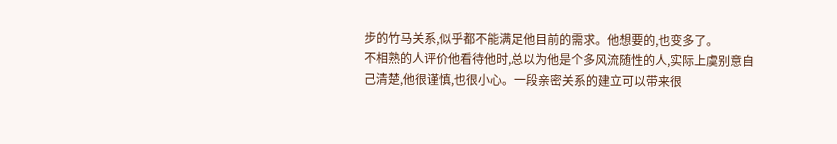步的竹马关系,似乎都不能满足他目前的需求。他想要的,也变多了。
不相熟的人评价他看待他时,总以为他是个多风流随性的人,实际上虞别意自己清楚,他很谨慎,也很小心。一段亲密关系的建立可以带来很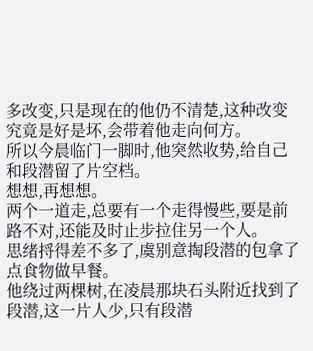多改变,只是现在的他仍不清楚,这种改变究竟是好是坏,会带着他走向何方。
所以今晨临门一脚时,他突然收势,给自己和段潜留了片空档。
想想,再想想。
两个一道走,总要有一个走得慢些,要是前路不对,还能及时止步拉住另一个人。
思绪捋得差不多了,虞别意掏段潜的包拿了点食物做早餐。
他绕过两棵树,在凌晨那块石头附近找到了段潜,这一片人少,只有段潜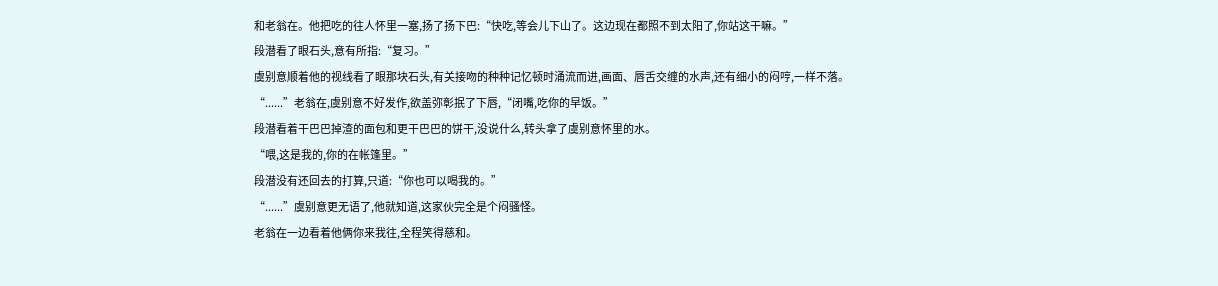和老翁在。他把吃的往人怀里一塞,扬了扬下巴:“快吃,等会儿下山了。这边现在都照不到太阳了,你站这干嘛。”
段潜看了眼石头,意有所指:“复习。”
虞别意顺着他的视线看了眼那块石头,有关接吻的种种记忆顿时涌流而进,画面、唇舌交缠的水声,还有细小的闷哼,一样不落。
“......”老翁在,虞别意不好发作,欲盖弥彰抿了下唇,“闭嘴,吃你的早饭。”
段潜看着干巴巴掉渣的面包和更干巴巴的饼干,没说什么,转头拿了虞别意怀里的水。
“喂,这是我的,你的在帐篷里。”
段潜没有还回去的打算,只道:“你也可以喝我的。”
“......”虞别意更无语了,他就知道,这家伙完全是个闷骚怪。
老翁在一边看着他俩你来我往,全程笑得慈和。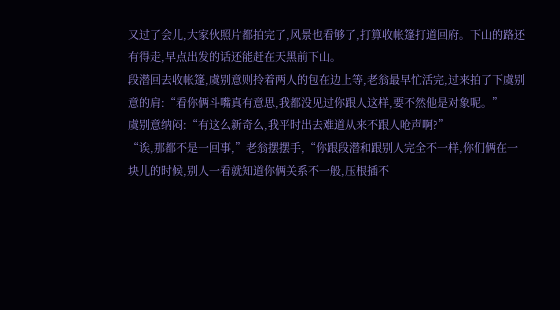又过了会儿,大家伙照片都拍完了,风景也看够了,打算收帐篷打道回府。下山的路还有得走,早点出发的话还能赶在天黑前下山。
段潜回去收帐篷,虞别意则拎着两人的包在边上等,老翁最早忙活完,过来拍了下虞别意的肩:“看你俩斗嘴真有意思,我都没见过你跟人这样,要不然他是对象呢。”
虞别意纳闷:“有这么新奇么,我平时出去难道从来不跟人呛声啊?”
“诶,那都不是一回事,”老翁摆摆手,“你跟段潜和跟别人完全不一样,你们俩在一块儿的时候,别人一看就知道你俩关系不一般,压根插不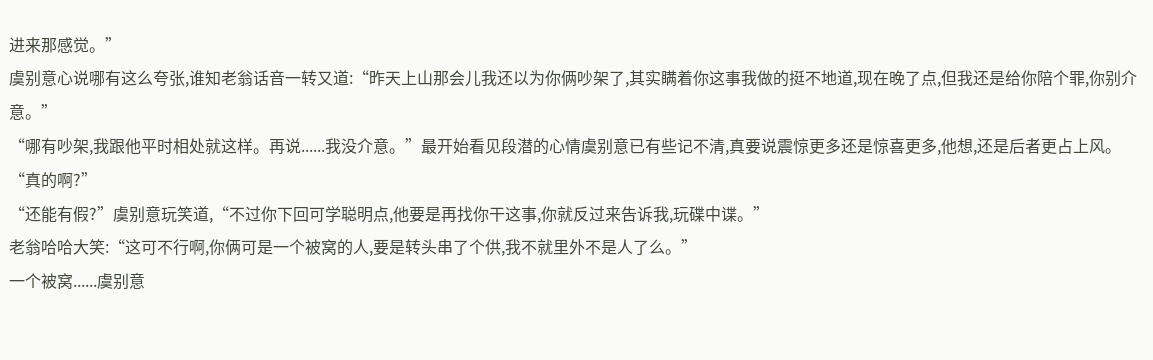进来那感觉。”
虞别意心说哪有这么夸张,谁知老翁话音一转又道:“昨天上山那会儿我还以为你俩吵架了,其实瞒着你这事我做的挺不地道,现在晚了点,但我还是给你陪个罪,你别介意。”
“哪有吵架,我跟他平时相处就这样。再说......我没介意。”最开始看见段潜的心情虞别意已有些记不清,真要说震惊更多还是惊喜更多,他想,还是后者更占上风。
“真的啊?”
“还能有假?”虞别意玩笑道,“不过你下回可学聪明点,他要是再找你干这事,你就反过来告诉我,玩碟中谍。”
老翁哈哈大笑:“这可不行啊,你俩可是一个被窝的人,要是转头串了个供,我不就里外不是人了么。”
一个被窝......虞别意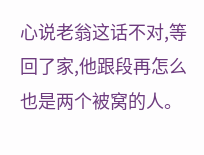心说老翁这话不对,等回了家,他跟段再怎么也是两个被窝的人。